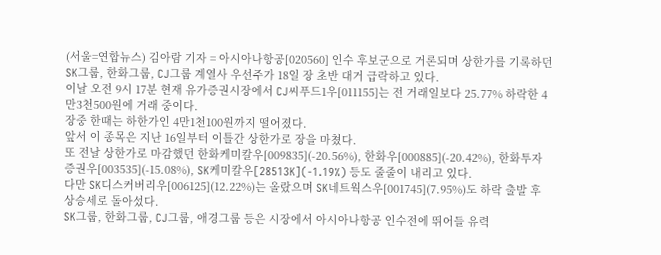(서울=연합뉴스) 김아람 기자 = 아시아나항공[020560] 인수 후보군으로 거론되며 상한가를 기록하던 SK그룹, 한화그룹, CJ그룹 계열사 우선주가 18일 장 초반 대거 급락하고 있다.
이날 오전 9시 17분 현재 유가증권시장에서 CJ씨푸드1우[011155]는 전 거래일보다 25.77% 하락한 4만3천500원에 거래 중이다.
장중 한때는 하한가인 4만1천100원까지 떨어졌다.
앞서 이 종목은 지난 16일부터 이틀간 상한가로 장을 마쳤다.
또 전날 상한가로 마감했던 한화케미칼우[009835](-20.56%), 한화우[000885](-20.42%), 한화투자증권우[003535](-15.08%), SK케미칼우[28513K](-1.19%) 등도 줄줄이 내리고 있다.
다만 SK디스커버리우[006125](12.22%)는 올랐으며 SK네트웍스우[001745](7.95%)도 하락 출발 후 상승세로 돌아섰다.
SK그룹, 한화그룹, CJ그룹, 애경그룹 등은 시장에서 아시아나항공 인수전에 뛰어들 유력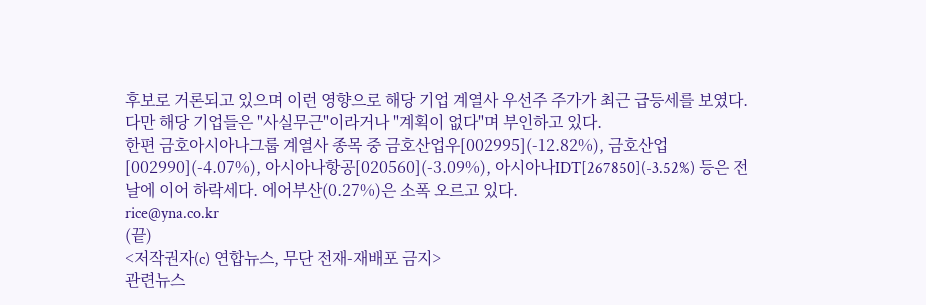후보로 거론되고 있으며 이런 영향으로 해당 기업 계열사 우선주 주가가 최근 급등세를 보였다.
다만 해당 기업들은 "사실무근"이라거나 "계획이 없다"며 부인하고 있다.
한편 금호아시아나그룹 계열사 종목 중 금호산업우[002995](-12.82%), 금호산업[002990](-4.07%), 아시아나항공[020560](-3.09%), 아시아나IDT[267850](-3.52%) 등은 전날에 이어 하락세다. 에어부산(0.27%)은 소폭 오르고 있다.
rice@yna.co.kr
(끝)
<저작권자(c) 연합뉴스, 무단 전재-재배포 금지>
관련뉴스